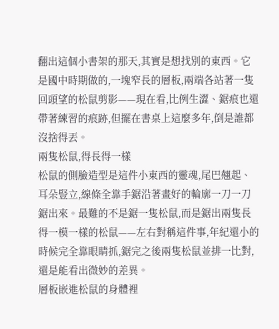翻出這個小書架的那天,其實是想找別的東西。它是國中時期做的,一塊窄長的層板,兩端各站著一隻回頭望的松鼠剪影——現在看,比例生澀、鋸痕也還帶著練習的痕跡,但擺在書桌上這麼多年,倒是誰都沒捨得丟。
兩隻松鼠,得長得一樣
松鼠的側臉造型是這件小東西的靈魂,尾巴翹起、耳朵豎立,線條全靠手鋸沿著畫好的輪廓一刀一刀鋸出來。最難的不是鋸一隻松鼠,而是鋸出兩隻長得一模一樣的松鼠——左右對稱這件事,年紀還小的時候完全靠眼睛抓,鋸完之後兩隻松鼠並排一比對,還是能看出微妙的差異。
層板嵌進松鼠的身體裡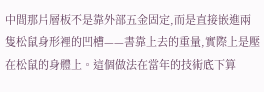中間那片層板不是靠外部五金固定,而是直接嵌進兩隻松鼠身形裡的凹槽——書靠上去的重量,實際上是壓在松鼠的身體上。這個做法在當年的技術底下算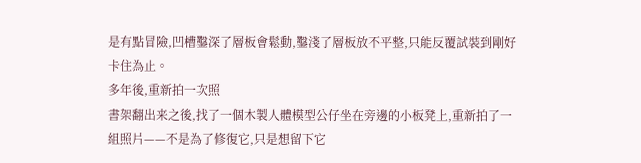是有點冒險,凹槽鑿深了層板會鬆動,鑿淺了層板放不平整,只能反覆試裝到剛好卡住為止。
多年後,重新拍一次照
書架翻出来之後,找了一個木製人體模型公仔坐在旁邊的小板凳上,重新拍了一組照片——不是為了修復它,只是想留下它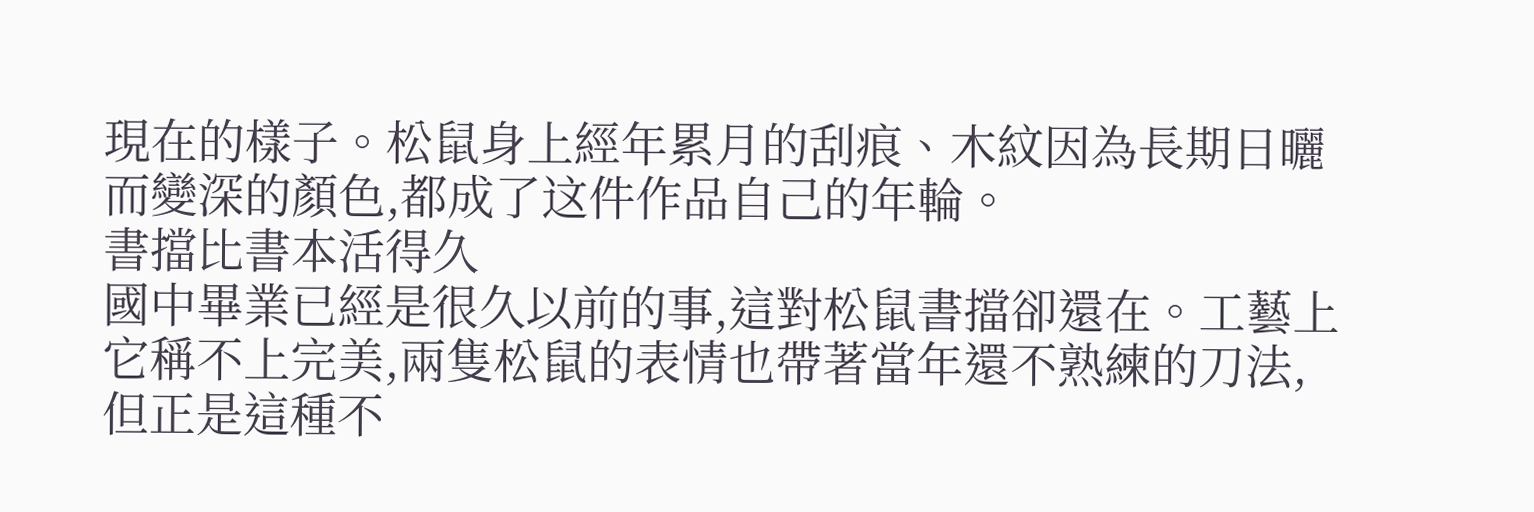現在的樣子。松鼠身上經年累月的刮痕、木紋因為長期日曬而變深的顏色,都成了这件作品自己的年輪。
書擋比書本活得久
國中畢業已經是很久以前的事,這對松鼠書擋卻還在。工藝上它稱不上完美,兩隻松鼠的表情也帶著當年還不熟練的刀法,但正是這種不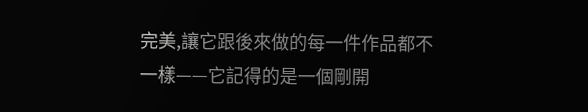完美,讓它跟後來做的每一件作品都不一樣——它記得的是一個剛開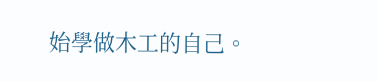始學做木工的自己。